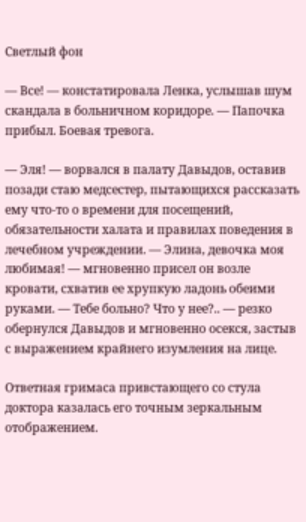Светлый фон

— Все! — констатировала Ленка, услышав шум скандала в больничном коридоре. — Папочка прибыл. Боевая тревога.

— Эля! — ворвался в палату Давыдов, оставив позади стаю медсестер, пытающихся рассказать ему что-то о времени для посещений, обязательности халата и правилах поведения в лечебном учреждении. — Элина, девочка моя любимая! — мгновенно присел он возле кровати, схватив ее хрупкую ладонь обеими руками. — Тебе больно? Что у нее?.. — резко обернулся Давыдов и мгновенно осекся, застыв с выражением крайнего изумления на лице.

Ответная гримаса привстающего со стула доктора казалась его точным зеркальным отображением.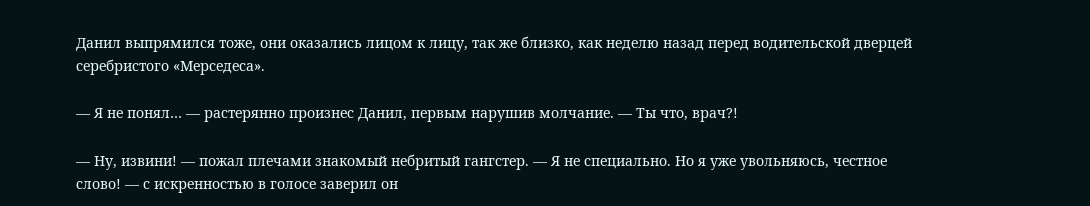Данил выпрямился тоже, они оказались лицом к лицу, так же близко, как неделю назад перед водительской дверцей серебристого «Мерседеса».

— Я не понял… — растерянно произнес Данил, первым нарушив молчание. — Ты что, врач?!

— Ну, извини! — пожал плечами знакомый небритый гангстер. — Я не специально. Но я уже увольняюсь, честное слово! — с искренностью в голосе заверил он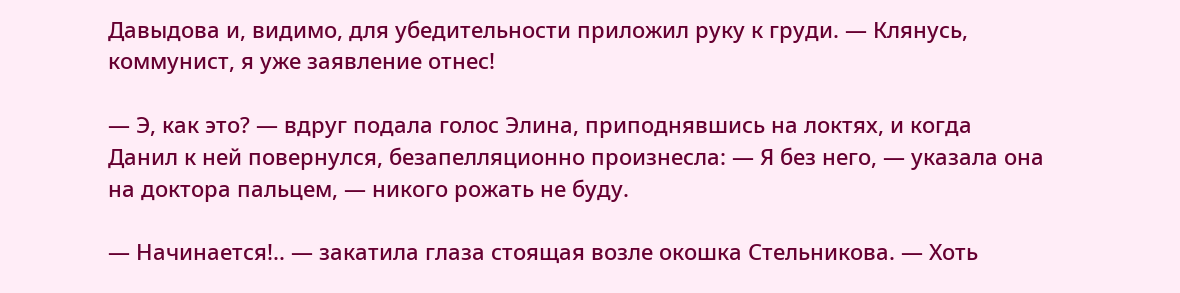Давыдова и, видимо, для убедительности приложил руку к груди. — Клянусь, коммунист, я уже заявление отнес!

— Э, как это? — вдруг подала голос Элина, приподнявшись на локтях, и когда Данил к ней повернулся, безапелляционно произнесла: — Я без него, — указала она на доктора пальцем, — никого рожать не буду.

— Начинается!.. — закатила глаза стоящая возле окошка Стельникова. — Хоть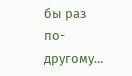бы раз по-другому…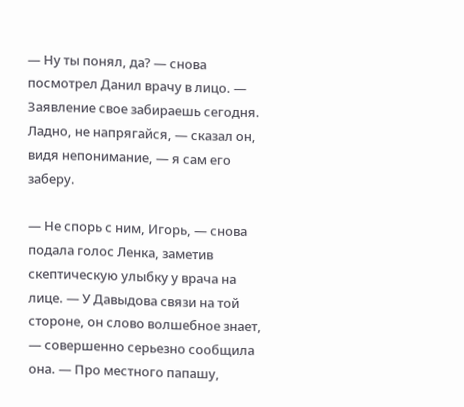— Ну ты понял, да? — снова посмотрел Данил врачу в лицо. — Заявление свое забираешь сегодня. Ладно, не напрягайся, — сказал он, видя непонимание, — я сам его заберу.

— Не спорь с ним, Игорь, — снова подала голос Ленка, заметив скептическую улыбку у врача на лице. — У Давыдова связи на той стороне, он слово волшебное знает, — совершенно серьезно сообщила она. — Про местного папашу,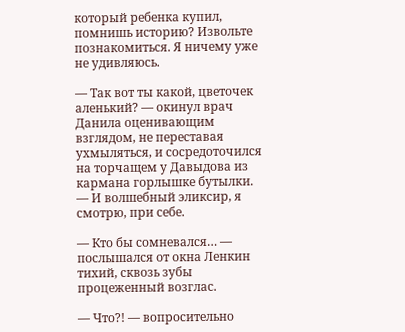который ребенка купил, помнишь историю? Извольте познакомиться. Я ничему уже не удивляюсь.

— Так вот ты какой, цветочек аленький? — окинул врач Данила оценивающим взглядом, не переставая ухмыляться, и сосредоточился на торчащем у Давыдова из кармана горлышке бутылки. — И волшебный эликсир, я смотрю, при себе.

— Кто бы сомневался… — послышался от окна Ленкин тихий, сквозь зубы процеженный возглас.

— Что?! — вопросительно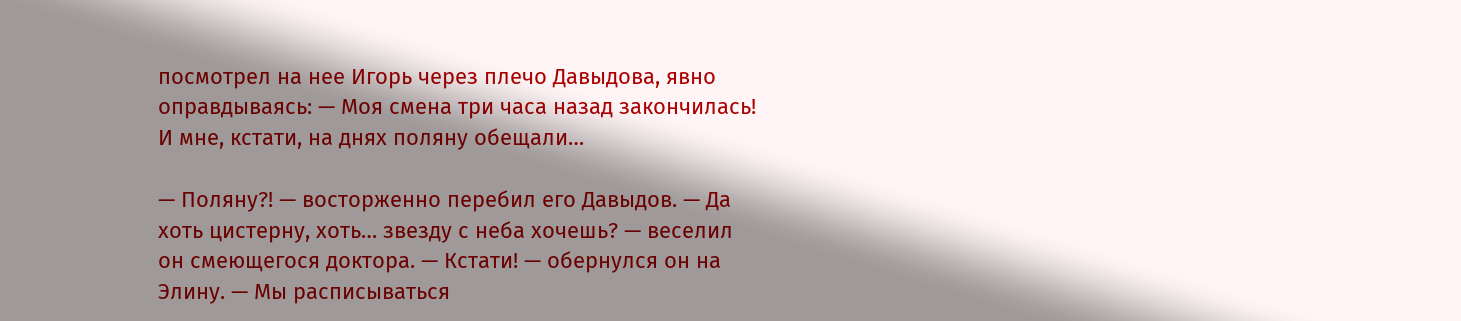посмотрел на нее Игорь через плечо Давыдова, явно оправдываясь: — Моя смена три часа назад закончилась! И мне, кстати, на днях поляну обещали…

— Поляну?! — восторженно перебил его Давыдов. — Да хоть цистерну, хоть… звезду с неба хочешь? — веселил он смеющегося доктора. — Кстати! — обернулся он на Элину. — Мы расписываться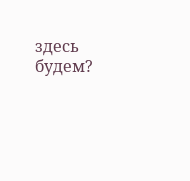здесь будем?